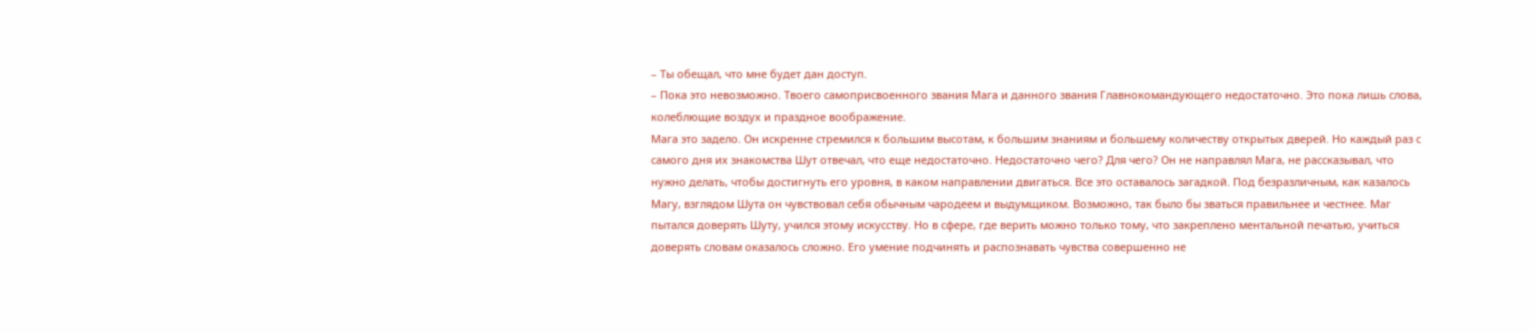– Ты обещал, что мне будет дан доступ.
– Пока это невозможно. Твоего самоприсвоенного звания Мага и данного звания Главнокомандующего недостаточно. Это пока лишь слова, колеблющие воздух и праздное воображение.
Мага это задело. Он искренне стремился к большим высотам, к большим знаниям и большему количеству открытых дверей. Но каждый раз с самого дня их знакомства Шут отвечал, что еще недостаточно. Недостаточно чего? Для чего? Он не направлял Мага, не рассказывал, что нужно делать, чтобы достигнуть его уровня, в каком направлении двигаться. Все это оставалось загадкой. Под безразличным, как казалось Магу, взглядом Шута он чувствовал себя обычным чародеем и выдумщиком. Возможно, так было бы зваться правильнее и честнее. Маг пытался доверять Шуту, учился этому искусству. Но в сфере, где верить можно только тому, что закреплено ментальной печатью, учиться доверять словам оказалось сложно. Его умение подчинять и распознавать чувства совершенно не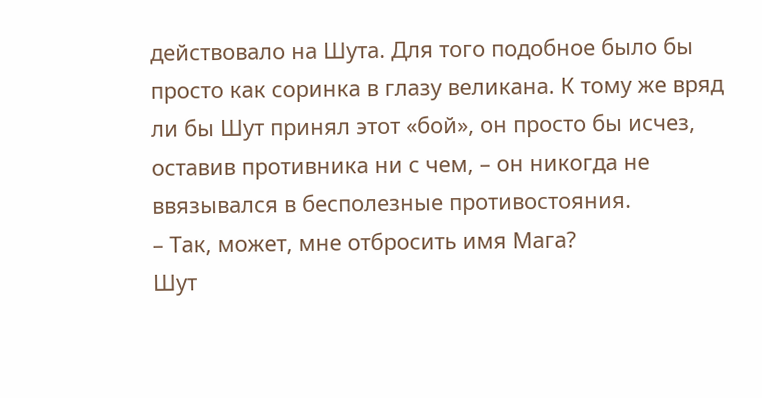действовало на Шута. Для того подобное было бы просто как соринка в глазу великана. К тому же вряд ли бы Шут принял этот «бой», он просто бы исчез, оставив противника ни с чем, – он никогда не ввязывался в бесполезные противостояния.
– Так, может, мне отбросить имя Мага?
Шут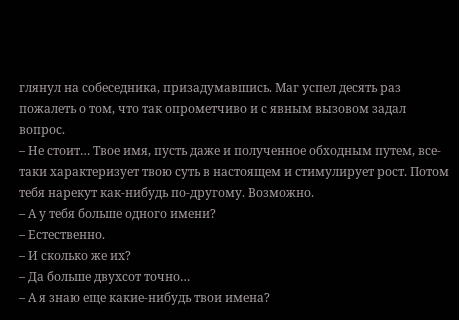глянул на собеседника, призадумавшись. Маг успел десять раз пожалеть о том, что так опрометчиво и с явным вызовом задал вопрос.
– Не стоит… Твое имя, пусть даже и полученное обходным путем, все-таки характеризует твою суть в настоящем и стимулирует рост. Потом тебя нарекут как-нибудь по-другому. Возможно.
– А у тебя больше одного имени?
– Естественно.
– И сколько же их?
– Да больше двухсот точно…
– А я знаю еще какие-нибудь твои имена?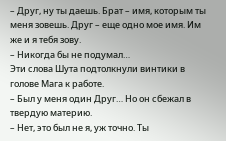– Друг, ну ты даешь. Брат – имя, которым ты меня зовешь. Друг – еще одно мое имя. Им же и я тебя зову.
– Никогда бы не подумал…
Эти слова Шута подтолкнули винтики в голове Мага к работе.
– Был у меня один Друг… Но он сбежал в твердую материю.
– Нет, это был не я, уж точно. Ты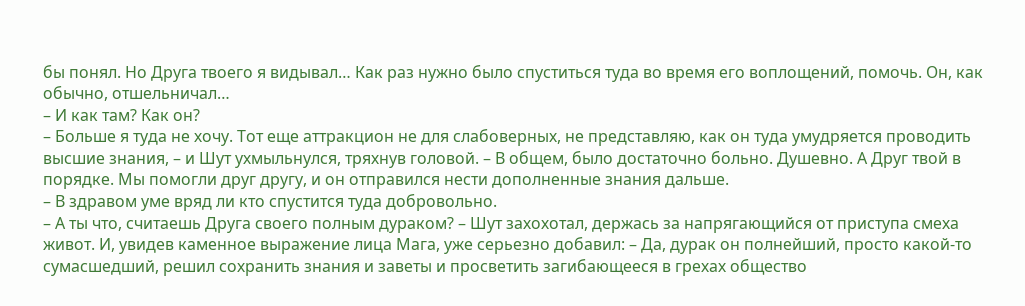бы понял. Но Друга твоего я видывал… Как раз нужно было спуститься туда во время его воплощений, помочь. Он, как обычно, отшельничал…
– И как там? Как он?
– Больше я туда не хочу. Тот еще аттракцион не для слабоверных, не представляю, как он туда умудряется проводить высшие знания, – и Шут ухмыльнулся, тряхнув головой. – В общем, было достаточно больно. Душевно. А Друг твой в порядке. Мы помогли друг другу, и он отправился нести дополненные знания дальше.
– В здравом уме вряд ли кто спустится туда добровольно.
– А ты что, считаешь Друга своего полным дураком? – Шут захохотал, держась за напрягающийся от приступа смеха живот. И, увидев каменное выражение лица Мага, уже серьезно добавил: – Да, дурак он полнейший, просто какой-то сумасшедший, решил сохранить знания и заветы и просветить загибающееся в грехах общество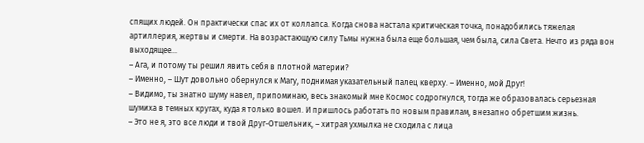спящих людей. Он практически спас их от коллапса. Когда снова настала критическая точка, понадобились тяжелая артиллерия, жертвы и смерти. На возрастающую силу Тьмы нужна была еще большая, чем была, сила Света. Нечто из ряда вон выходящее…
– Ага, и потому ты решил явить себя в плотной материи?
– Именно, – Шут довольно обернулся к Магу, поднимая указательный палец кверху. – Именно, мой Друг!
– Видимо, ты знатно шуму навел, припоминаю, весь знакомый мне Космос содрогнулся, тогда же образовалась серьезная шумиха в темных кругах, куда я только вошел. И пришлось работать по новым правилам, внезапно обретшим жизнь.
– Это не я, это все люди и твой Друг-Отшельник, – хитрая ухмылка не сходила с лица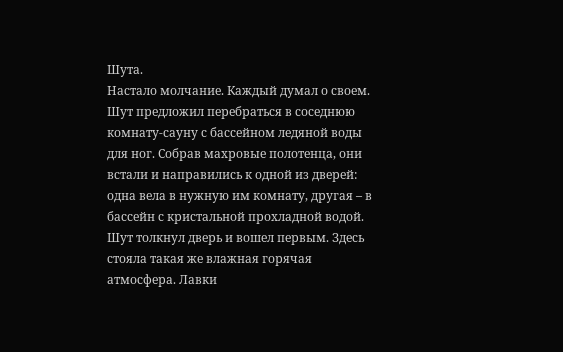Шута.
Настало молчание. Каждый думал о своем. Шут предложил перебраться в соседнюю комнату-сауну с бассейном ледяной воды для ног. Собрав махровые полотенца, они встали и направились к одной из дверей: одна вела в нужную им комнату, другая – в бассейн с кристальной прохладной водой.
Шут толкнул дверь и вошел первым. Здесь стояла такая же влажная горячая атмосфера. Лавки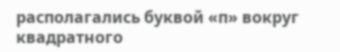располагались буквой «п» вокруг квадратного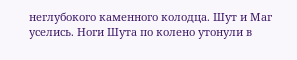неглубокого каменного колодца. Шут и Маг уселись. Ноги Шута по колено утонули в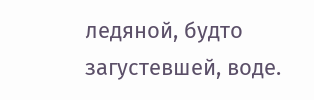ледяной, будто загустевшей, воде.